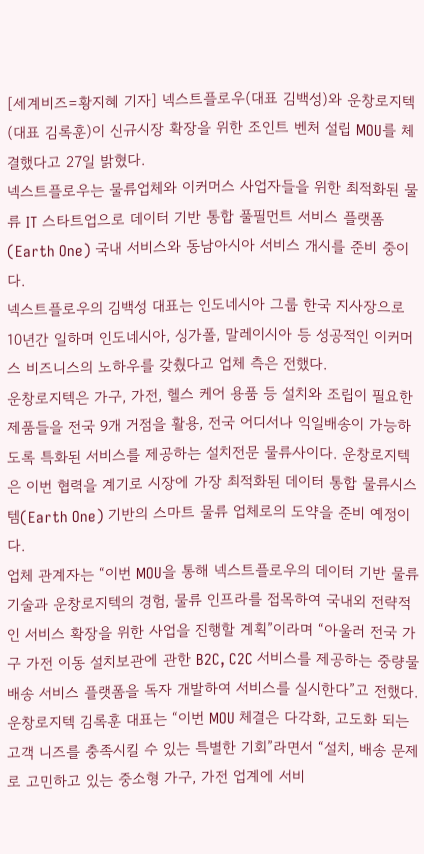[세계비즈=황지혜 기자] 넥스트플로우(대표 김백성)와 운창로지텍(대표 김록훈)이 신규시장 확장을 위한 조인트 벤처 설립 MOU를 체결했다고 27일 밝혔다.
넥스트플로우는 물류업체와 이커머스 사업자들을 위한 최적화된 물류 IT 스타트업으로 데이터 기반 통합 풀필먼트 서비스 플랫폼(Earth One) 국내 서비스와 동남아시아 서비스 개시를 준비 중이다.
넥스트플로우의 김백성 대표는 인도네시아 그룹 한국 지사장으로 10년간 일하며 인도네시아, 싱가폴, 말레이시아 등 성공적인 이커머스 비즈니스의 노하우를 갖췄다고 업체 측은 전했다.
운창로지텍은 가구, 가전, 헬스 케어 용품 등 설치와 조립이 필요한 제품들을 전국 9개 거점을 활용, 전국 어디서나 익일배송이 가능하도록 특화된 서비스를 제공하는 설치전문 물류사이다. 운창로지텍은 이번 협력을 계기로 시장에 가장 최적화된 데이터 통합 물류시스템(Earth One) 기반의 스마트 물류 업체로의 도약을 준비 예정이다.
업체 관계자는 “이번 MOU을 통해 넥스트플로우의 데이터 기반 물류 기술과 운창로지텍의 경험, 물류 인프라를 접목하여 국내외 전략적인 서비스 확장을 위한 사업을 진행할 계획”이라며 “아울러 전국 가구 가전 이동 설치보관에 관한 B2C, C2C 서비스를 제공하는 중량물 배송 서비스 플랫폼을 독자 개발하여 서비스를 실시한다”고 전했다.
운창로지텍 김록훈 대표는 “이번 MOU 체결은 다각화, 고도화 되는 고객 니즈를 충족시킬 수 있는 특별한 기회”라면서 “설치, 배송 문제로 고민하고 있는 중소형 가구, 가전 업계에 서비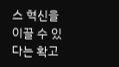스 혁신을 이끌 수 있다는 확고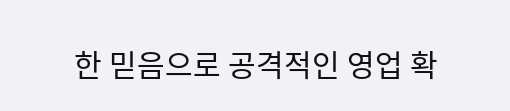한 믿음으로 공격적인 영업 확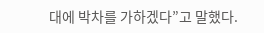대에 박차를 가하겠다”고 말했다.